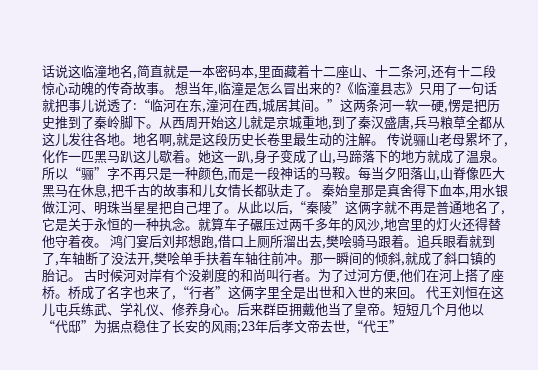话说这临潼地名,简直就是一本密码本,里面藏着十二座山、十二条河,还有十二段惊心动魄的传奇故事。 想当年,临潼是怎么冒出来的?《临潼县志》只用了一句话就把事儿说透了:“临河在东,潼河在西,城居其间。”这两条河一软一硬,愣是把历史推到了秦岭脚下。从西周开始这儿就是京城重地,到了秦汉盛唐,兵马粮草全都从这儿发往各地。地名啊,就是这段历史长卷里最生动的注解。 传说骊山老母累坏了,化作一匹黑马趴这儿歇着。她这一趴,身子变成了山,马蹄落下的地方就成了温泉。所以“骊”字不再只是一种颜色,而是一段神话的马鞍。每当夕阳落山,山脊像匹大黑马在休息,把千古的故事和儿女情长都驮走了。 秦始皇那是真舍得下血本,用水银做江河、明珠当星星把自己埋了。从此以后,“秦陵”这俩字就不再是普通地名了,它是关于永恒的一种执念。就算车子碾压过两千多年的风沙,地宫里的灯火还得替他守着夜。 鸿门宴后刘邦想跑,借口上厕所溜出去,樊哙骑马跟着。追兵眼看就到了,车轴断了没法开,樊哙单手扶着车轴往前冲。那一瞬间的倾斜,就成了斜口镇的胎记。 古时候河对岸有个没剃度的和尚叫行者。为了过河方便,他们在河上搭了座桥。桥成了名字也来了,“行者”这俩字里全是出世和入世的来回。 代王刘恒在这儿屯兵练武、学礼仪、修养身心。后来群臣拥戴他当了皇帝。短短几个月他以“代邸”为据点稳住了长安的风雨;23年后孝文帝去世,“代王”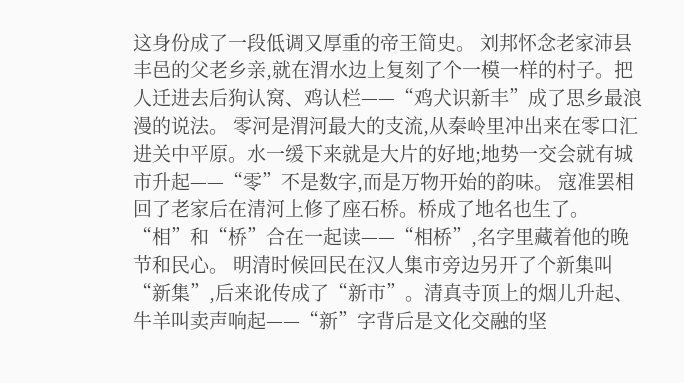这身份成了一段低调又厚重的帝王简史。 刘邦怀念老家沛县丰邑的父老乡亲,就在渭水边上复刻了个一模一样的村子。把人迁进去后狗认窝、鸡认栏——“鸡犬识新丰”成了思乡最浪漫的说法。 零河是渭河最大的支流,从秦岭里冲出来在零口汇进关中平原。水一缓下来就是大片的好地;地势一交会就有城市升起——“零”不是数字,而是万物开始的韵味。 寇准罢相回了老家后在清河上修了座石桥。桥成了地名也生了。“相”和“桥”合在一起读——“相桥”,名字里藏着他的晚节和民心。 明清时候回民在汉人集市旁边另开了个新集叫“新集”,后来讹传成了“新市”。清真寺顶上的烟儿升起、牛羊叫卖声响起——“新”字背后是文化交融的坚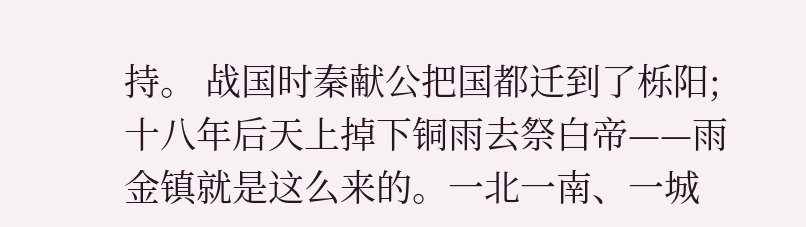持。 战国时秦献公把国都迁到了栎阳;十八年后天上掉下铜雨去祭白帝——雨金镇就是这么来的。一北一南、一城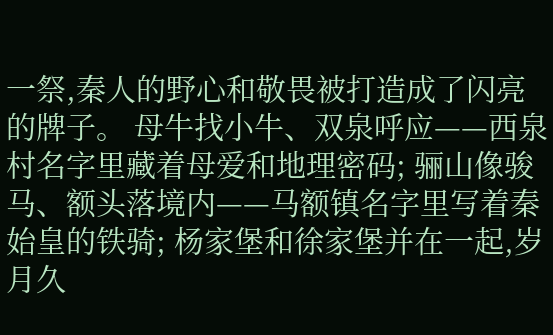一祭,秦人的野心和敬畏被打造成了闪亮的牌子。 母牛找小牛、双泉呼应——西泉村名字里藏着母爱和地理密码; 骊山像骏马、额头落境内——马额镇名字里写着秦始皇的铁骑; 杨家堡和徐家堡并在一起,岁月久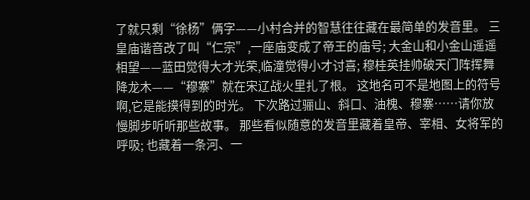了就只剩“徐杨”俩字——小村合并的智慧往往藏在最简单的发音里。 三皇庙谐音改了叫“仁宗”,一座庙变成了帝王的庙号; 大金山和小金山遥遥相望——蓝田觉得大才光荣,临潼觉得小才讨喜; 穆桂英挂帅破天门阵挥舞降龙木——“穆寨”就在宋辽战火里扎了根。 这地名可不是地图上的符号啊,它是能摸得到的时光。 下次路过骊山、斜口、油槐、穆寨……请你放慢脚步听听那些故事。 那些看似随意的发音里藏着皇帝、宰相、女将军的呼吸; 也藏着一条河、一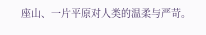座山、一片平原对人类的温柔与严苛。